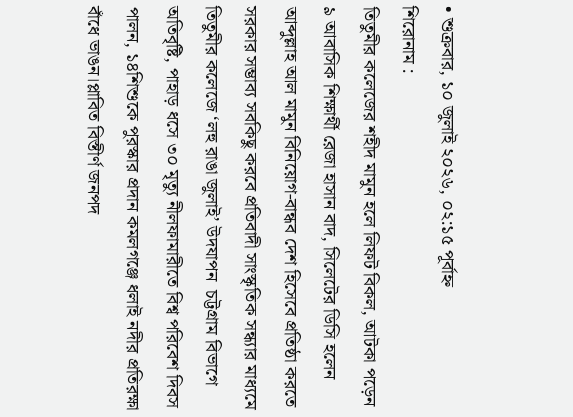• শুক্রবার, ১০ জুলাই ২০২৬, ০২:১৫ পূর্বাহ্ন
শিরোনাম :
তিতুমীর কলেজের শহীদ মামুন হলে লিফট বিকল, আটকা পড়েন ৯ আবাসিক শিক্ষার্থী রেজা হাসান বাদ, সিলেটের ডিসি হলেন আব্দুল্লাহ আল মামুন বিনিয়োগ-বান্ধব দেশ হিসেবে প্রতিষ্ঠা করতে সরকার সম্ভাব্য সবকিছু করবে প্রতিবাদী সাংস্কৃতিক সন্ধ্যার মাধ্যমে তিতুমীর কলেজে ‘লহু রাঙা জুলাই’ উদযাপন  চট্টগ্রাম বিভাগে অতিবৃষ্টি, পাহাড় ধসে ৩০ মৃত্যু নীলফামারীতে বিশ্ব পরিবেশ দিবস পালন, ১৪শিশুকে পুরস্কার প্রদান কমলগঞ্জে ধলাই নদীর প্রতিরক্ষা বাঁধে ভাঙন।প্লাবিত বিস্তীর্ণ জনপদ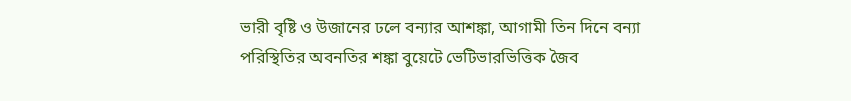ভারী বৃষ্টি ও উজানের ঢলে বন্যার আশঙ্কা, আগামী তিন দিনে বন্যা পরিস্থিতির অবনতির শঙ্কা বুয়েটে ভেটিভারভিত্তিক জৈব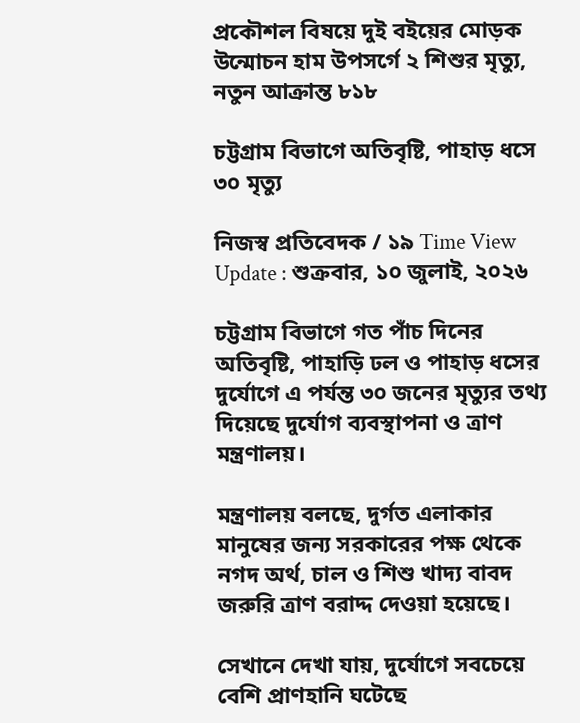প্রকৌশল বিষয়ে দুই বইয়ের মোড়ক উন্মোচন হাম উপসর্গে ২ শিশুর মৃত্যু, নতুন আক্রান্ত ৮১৮

চট্টগ্রাম বিভাগে অতিবৃষ্টি, পাহাড় ধসে ৩০ মৃত্যু

নিজস্ব প্রতিবেদক / ১৯ Time View
Update : শুক্রবার, ১০ জুলাই, ২০২৬

চট্টগ্রাম বিভাগে গত পাঁচ দিনের অতিবৃষ্টি, পাহাড়ি ঢল ও পাহাড় ধসের দুর্যোগে এ পর্যন্ত ৩০ জনের মৃত্যুর তথ্য দিয়েছে দুর্যোগ ব্যবস্থাপনা ও ত্রাণ মন্ত্রণালয়।

মন্ত্রণালয় বলছে, দুর্গত এলাকার মানুষের জন্য সরকারের পক্ষ থেকে নগদ অর্থ, চাল ও শিশু খাদ্য বাবদ জরুরি ত্রাণ বরাদ্দ দেওয়া হয়েছে।

সেখানে দেখা যায়, দুর্যোগে সবচেয়ে বেশি প্রাণহানি ঘটেছে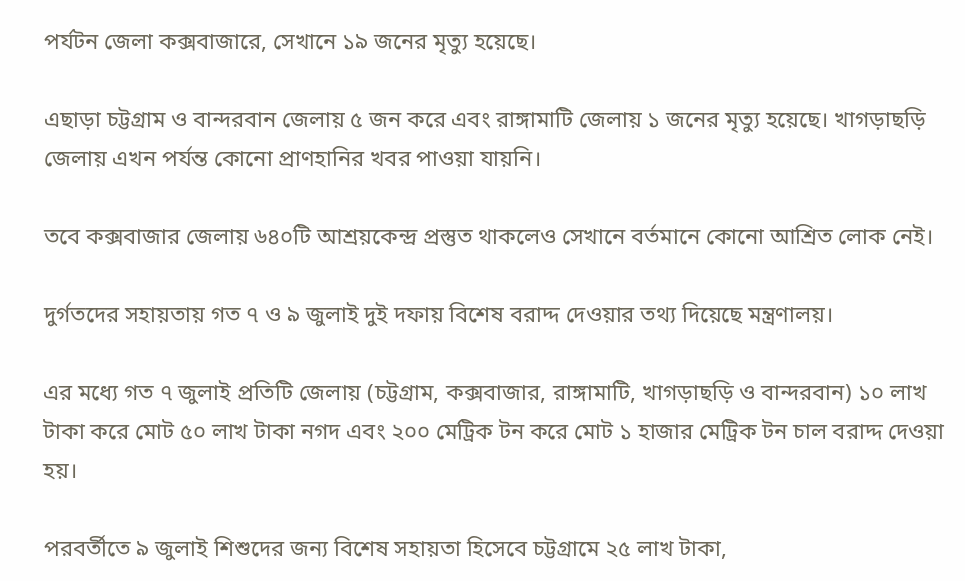পর্যটন জেলা কক্সবাজারে, সেখানে ১৯ জনের মৃত্যু হয়েছে।

এছাড়া চট্টগ্রাম ও বান্দরবান জেলায় ৫ জন করে এবং রাঙ্গামাটি জেলায় ১ জনের মৃত্যু হয়েছে। খাগড়াছড়ি জেলায় এখন পর্যন্ত কোনো প্রাণহানির খবর পাওয়া যায়নি।

তবে কক্সবাজার জেলায় ৬৪০টি আশ্রয়কেন্দ্র প্রস্তুত থাকলেও সেখানে বর্তমানে কোনো আশ্রিত লোক নেই।

দুর্গতদের সহায়তায় গত ৭ ও ৯ জুলাই দুই দফায় বিশেষ বরাদ্দ দেওয়ার তথ্য দিয়েছে মন্ত্রণালয়।

এর মধ্যে গত ৭ জুলাই প্রতিটি জেলায় (চট্টগ্রাম, কক্সবাজার, রাঙ্গামাটি, খাগড়াছড়ি ও বান্দরবান) ১০ লাখ টাকা করে মোট ৫০ লাখ টাকা নগদ এবং ২০০ মেট্রিক টন করে মোট ১ হাজার মেট্রিক টন চাল বরাদ্দ দেওয়া হয়।

পরবর্তীতে ৯ জুলাই শিশুদের জন্য বিশেষ সহায়তা হিসেবে চট্টগ্রামে ২৫ লাখ টাকা,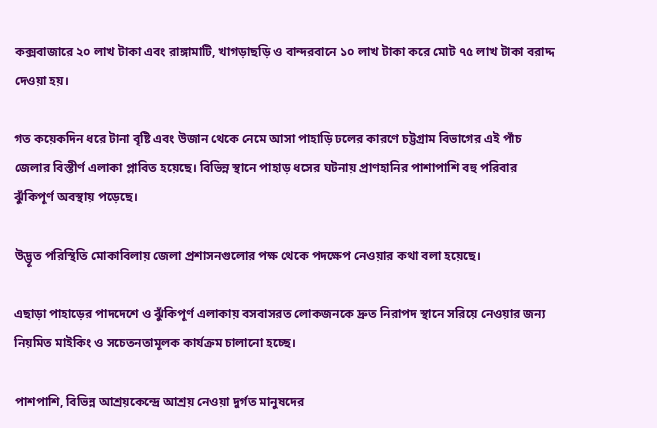কক্সবাজারে ২০ লাখ টাকা এবং রাঙ্গামাটি, খাগড়াছড়ি ও বান্দরবানে ১০ লাখ টাকা করে মোট ৭৫ লাখ টাকা বরাদ্দ দেওয়া হয়।

গত কয়েকদিন ধরে টানা বৃষ্টি এবং উজান থেকে নেমে আসা পাহাড়ি ঢলের কারণে চট্টগ্রাম বিভাগের এই পাঁচ জেলার বিস্তীর্ণ এলাকা প্লাবিত হয়েছে। বিভিন্ন স্থানে পাহাড় ধসের ঘটনায় প্রাণহানির পাশাপাশি বহু পরিবার ঝুঁকিপূর্ণ অবস্থায় পড়েছে।

উদ্ভূত পরিস্থিতি মোকাবিলায় জেলা প্রশাসনগুলোর পক্ষ থেকে পদক্ষেপ নেওয়ার কথা বলা হয়েছে।

এছাড়া পাহাড়ের পাদদেশে ও ঝুঁকিপূর্ণ এলাকায় বসবাসরত লোকজনকে দ্রুত নিরাপদ স্থানে সরিয়ে নেওয়ার জন্য নিয়মিত মাইকিং ও সচেতনতামূলক কার্যক্রম চালানো হচ্ছে।

পাশপাশি, বিভিন্ন আশ্রয়কেন্দ্রে আশ্রয় নেওয়া দুর্গত মানুষদের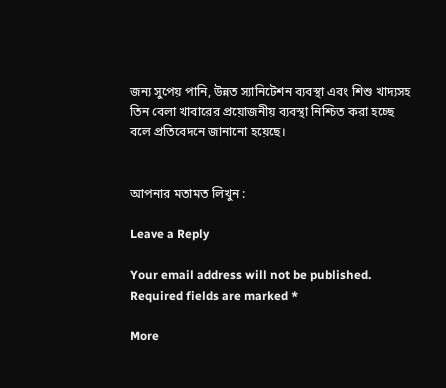জন্য সুপেয় পানি, উন্নত স্যানিটেশন ব্যবস্থা এবং শিশু খাদ্যসহ তিন বেলা খাবারের প্রয়োজনীয় ব্যবস্থা নিশ্চিত করা হচ্ছে বলে প্রতিবেদনে জানানো হয়েছে।


আপনার মতামত লিখুন :

Leave a Reply

Your email address will not be published. Required fields are marked *

More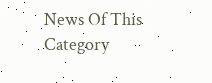News Of This Category